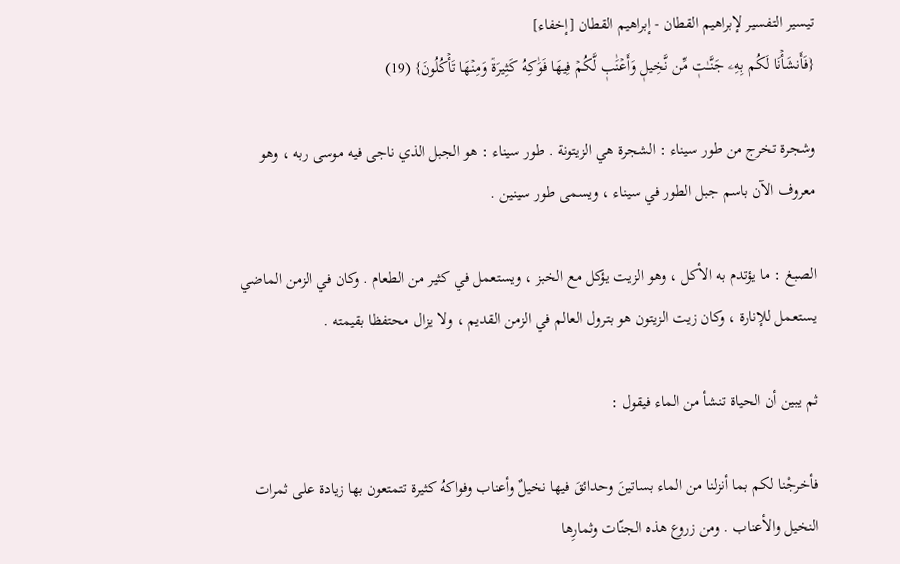تيسير التفسير لإبراهيم القطان - إبراهيم القطان [إخفاء]
{فَأَنشَأۡنَا لَكُم بِهِۦ جَنَّـٰتٖ مِّن نَّخِيلٖ وَأَعۡنَٰبٖ لَّكُمۡ فِيهَا فَوَٰكِهُ كَثِيرَةٞ وَمِنۡهَا تَأۡكُلُونَ} (19)

وشجرة تخرج من طور سيناء : الشجرة هي الزيتونة . طور سيناء : هو الجبل الذي ناجى فيه موسى ربه ، وهو معروف الآن باسم جبل الطور في سيناء ، ويسمى طور سينين .

الصبغ : ما يؤتدم به الأكل ، وهو الزيت يؤكل مع الخبز ، ويستعمل في كثير من الطعام . وكان في الزمن الماضي يستعمل للإنارة ، وكان زيت الزيتون هو بترول العالم في الزمن القديم ، ولا يزال محتفظا بقيمته .

ثم يبين أن الحياة تنشأ من الماء فيقول :

فأخرجْنا لكم بما أنزلنا من الماء بساتينَ وحدائقَ فيها نخيلٌ وأعناب وفواكهُ كثيرة تتمتعون بها زيادة على ثمرات النخيل والأعناب . ومن زروع هذه الجنّات وثمارِها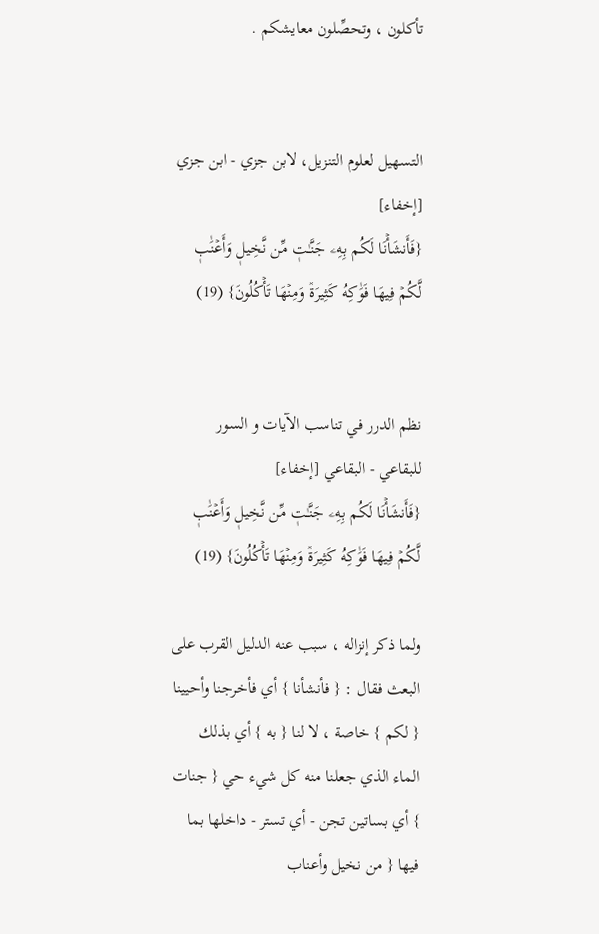تأكلون ، وتحصِّلون معايشكم .


التسهيل لعلوم التنزيل، لابن جزي - ابن جزي [إخفاء]
{فَأَنشَأۡنَا لَكُم بِهِۦ جَنَّـٰتٖ مِّن نَّخِيلٖ وَأَعۡنَٰبٖ لَّكُمۡ فِيهَا فَوَٰكِهُ كَثِيرَةٞ وَمِنۡهَا تَأۡكُلُونَ} (19)


نظم الدرر في تناسب الآيات و السور للبقاعي - البقاعي [إخفاء]
{فَأَنشَأۡنَا لَكُم بِهِۦ جَنَّـٰتٖ مِّن نَّخِيلٖ وَأَعۡنَٰبٖ لَّكُمۡ فِيهَا فَوَٰكِهُ كَثِيرَةٞ وَمِنۡهَا تَأۡكُلُونَ} (19)

ولما ذكر إنزاله ، سبب عنه الدليل القرب على البعث فقال : { فأنشأنا } أي فأخرجنا وأحيينا { لكم } خاصة ، لا لنا { به } أي بذلك الماء الذي جعلنا منه كل شيء حي { جنات } أي بساتين تجن - أي تستر - داخلها بما فيها { من نخيل وأعناب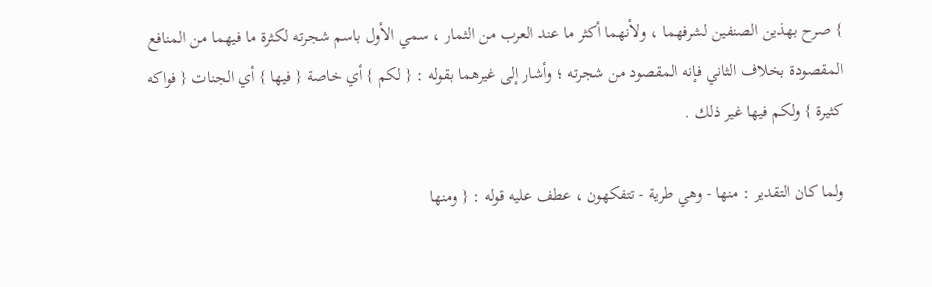} صرح بهذين الصنفين لشرفهما ، ولأنهما أكثر ما عند العرب من الثمار ، سمي الأول باسم شجرته لكثرة ما فيهما من المنافع المقصودة بخلاف الثاني فإنه المقصود من شجرته ؛ وأشار إلى غيرهما بقوله : { لكم } أي خاصة { فيها } أي الجنات { فواكه كثيرة } ولكم فيها غير ذلك .

ولما كان التقدير : منها - وهي طرية - تتفكهون ، عطف عليه قوله : { ومنها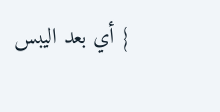} أي بعد اليبس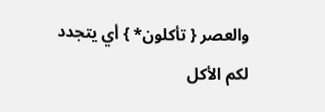والعصر { تأكلون* } أي يتجدد لكم الأكل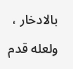بالادخار ، ولعله قدم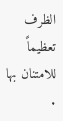الظرف تعظيماً للامتنان بها .